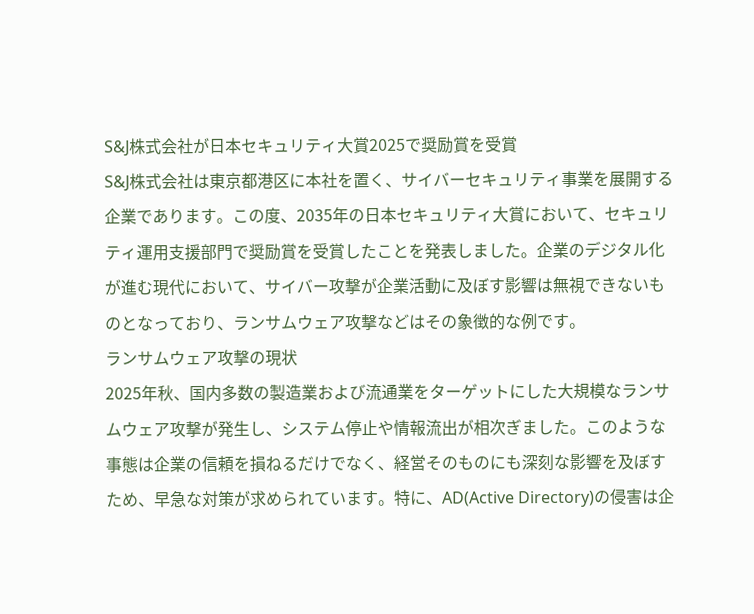S&J株式会社が日本セキュリティ大賞2025で奨励賞を受賞
S&J株式会社は東京都港区に本社を置く、サイバーセキュリティ事業を展開する企業であります。この度、2035年の日本セキュリティ大賞において、セキュリティ運用支援部門で奨励賞を受賞したことを発表しました。企業のデジタル化が進む現代において、サイバー攻撃が企業活動に及ぼす影響は無視できないものとなっており、ランサムウェア攻撃などはその象徴的な例です。
ランサムウェア攻撃の現状
2025年秋、国内多数の製造業および流通業をターゲットにした大規模なランサムウェア攻撃が発生し、システム停止や情報流出が相次ぎました。このような事態は企業の信頼を損ねるだけでなく、経営そのものにも深刻な影響を及ぼすため、早急な対策が求められています。特に、AD(Active Directory)の侵害は企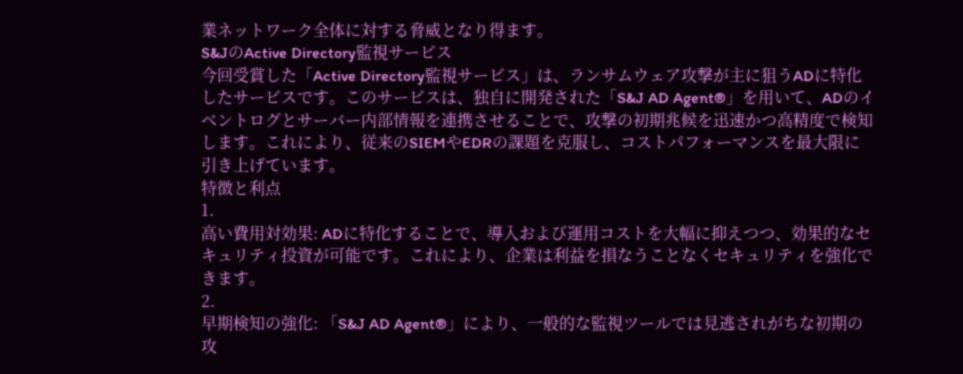業ネットワーク全体に対する脅威となり得ます。
S&JのActive Directory監視サービス
今回受賞した「Active Directory監視サービス」は、ランサムウェア攻撃が主に狙うADに特化したサービスです。このサービスは、独自に開発された「S&J AD Agent®」を用いて、ADのイベントログとサーバー内部情報を連携させることで、攻撃の初期兆候を迅速かつ高精度で検知します。これにより、従来のSIEMやEDRの課題を克服し、コストパフォーマンスを最大限に引き上げています。
特徴と利点
1.
高い費用対効果: ADに特化することで、導入および運用コストを大幅に抑えつつ、効果的なセキュリティ投資が可能です。これにより、企業は利益を損なうことなくセキュリティを強化できます。
2.
早期検知の強化: 「S&J AD Agent®」により、一般的な監視ツールでは見逃されがちな初期の攻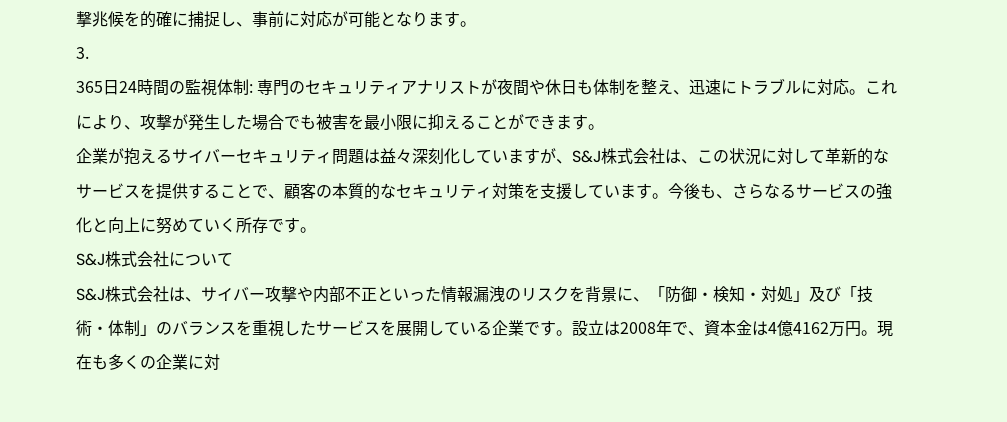撃兆候を的確に捕捉し、事前に対応が可能となります。
3.
365日24時間の監視体制: 専門のセキュリティアナリストが夜間や休日も体制を整え、迅速にトラブルに対応。これにより、攻撃が発生した場合でも被害を最小限に抑えることができます。
企業が抱えるサイバーセキュリティ問題は益々深刻化していますが、S&J株式会社は、この状況に対して革新的なサービスを提供することで、顧客の本質的なセキュリティ対策を支援しています。今後も、さらなるサービスの強化と向上に努めていく所存です。
S&J株式会社について
S&J株式会社は、サイバー攻撃や内部不正といった情報漏洩のリスクを背景に、「防御・検知・対処」及び「技術・体制」のバランスを重視したサービスを展開している企業です。設立は2008年で、資本金は4億4162万円。現在も多くの企業に対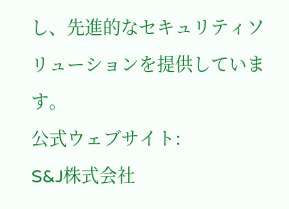し、先進的なセキュリティソリューションを提供しています。
公式ウェブサイト:
S&J株式会社